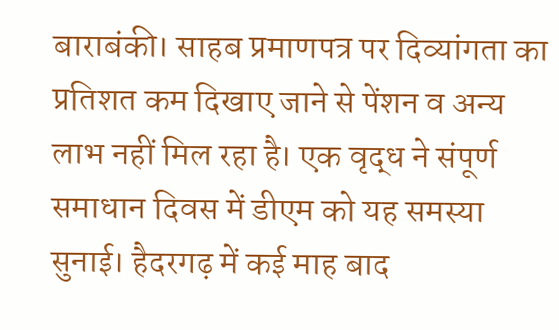बाराबंकी। साहब प्रमाणपत्र पर दिव्यांगता का प्रतिशत कम दिखाए जाने से पेंशन व अन्य लाभ नहीं मिल रहा है। एक वृद्ध ने संपूर्ण समाधान दिवस में डीएम को यह समस्या सुनाई। हैदरगढ़ में कई माह बाद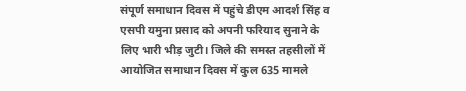संपूर्ण समाधान दिवस में पहुंचे डीएम आदर्श सिंह व एसपी यमुना प्रसाद को अपनी फरियाद सुनाने के लिए भारी भीड़ जुटी। जिले की समस्त तहसीलों में आयोजित समाधान दिवस में कुल 635 मामले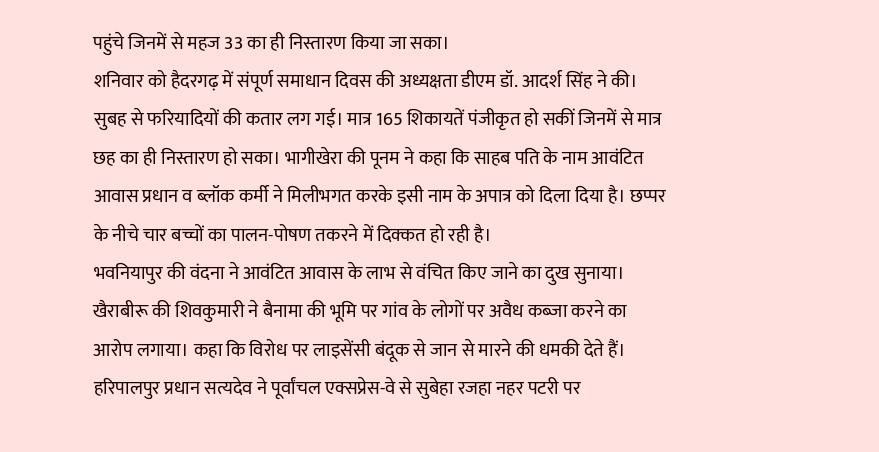पहुंचे जिनमें से महज 33 का ही निस्तारण किया जा सका।
शनिवार को हैदरगढ़ में संपूर्ण समाधान दिवस की अध्यक्षता डीएम डॉ. आदर्श सिंह ने की। सुबह से फरियादियों की कतार लग गई। मात्र 165 शिकायतें पंजीकृत हो सकीं जिनमें से मात्र छह का ही निस्तारण हो सका। भागीखेरा की पूनम ने कहा कि साहब पति के नाम आवंटित आवास प्रधान व ब्लॉक कर्मी ने मिलीभगत करके इसी नाम के अपात्र को दिला दिया है। छप्पर के नीचे चार बच्चों का पालन-पोषण तकरने में दिक्कत हो रही है।
भवनियापुर की वंदना ने आवंटित आवास के लाभ से वंचित किए जाने का दुख सुनाया। खैराबीरू की शिवकुमारी ने बैनामा की भूमि पर गांव के लोगों पर अवैध कब्जा करने का आरोप लगाया। कहा कि विरोध पर लाइसेंसी बंदूक से जान से मारने की धमकी देते हैं।
हरिपालपुर प्रधान सत्यदेव ने पूर्वांचल एक्सप्रेस-वे से सुबेहा रजहा नहर पटरी पर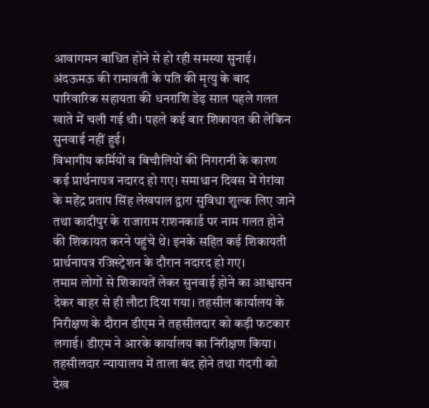आवागमन बाधित होने से हो रही समस्या सुनाई। अंदऊमऊ की रामावती के पति की मृत्यु के बाद पारिवारिक सहायता की धनराशि डेढ़ साल पहले गलत खाते में चली गई थी। पहले कई बार शिकायत की लेकिन सुनवाई नहीं हुई।
विभागीय कर्मियों व बिचौलियों की निगरानी के कारण कई प्रार्थनापत्र नदारद हो गए। समाधान दिवस में गेरांवा के महेंद्र प्रताप सिंह लेखपाल द्वारा सुविधा शुल्क लिए जाने तथा कादीपुर के राजाराम राशनकार्ड पर नाम गलत होने की शिकायत करने पहुंचे थे। इनके सहित कई शिकायती प्रार्थनापत्र रजिस्ट्रेशन के दौरान नदारद हो गए।
तमाम लोगों से शिकायतें लेकर सुनवाई होने का आश्वासन देकर बाहर से ही लौटा दिया गया। तहसील कार्यालय के निरीक्षण के दौरान डीएम ने तहसीलदार को कड़ी फटकार लगाई। डीएम ने आरके कार्यालय का निरीक्षण किया। तहसीलदार न्यायालय में ताला बंद होने तथा गंदगी को देख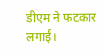डीएम ने फटकार लगाई।